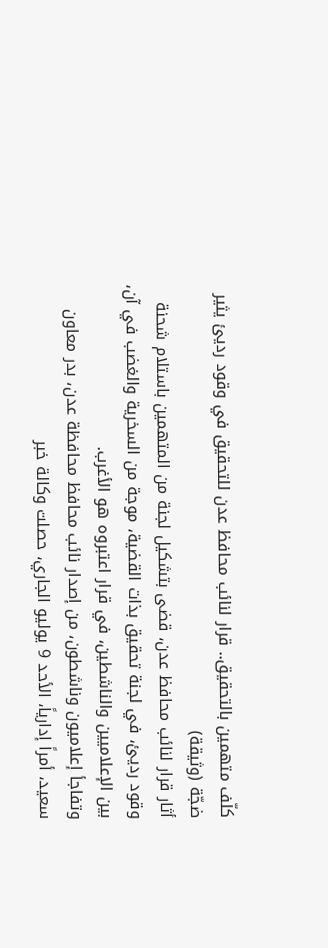كلّف متهمين بالتحقيق.. قرار لنائب محافظ عدن للتحقيق في وقود رديئ يثير ضجّة (وثيقة)
أثار قرار لنائب محافظ عدن، قضى بتشكيل لجنة من المتهمين باستلام شحنة وقود رديئ، في لجنة تحقيق بذات القضية، موجة من السخرية والغضب في آن، بين الإعلاميين والناشطين، في قرار اعتبروه هو الأغرب.
وتفاجأ إعلاميون وناشطون، من إصدار نائب محافظ محافظة عدن، بدر معاون سعيد، أمراً إدارياً، الأحد 9 يوليو الجاري، حصلت وكالة خبر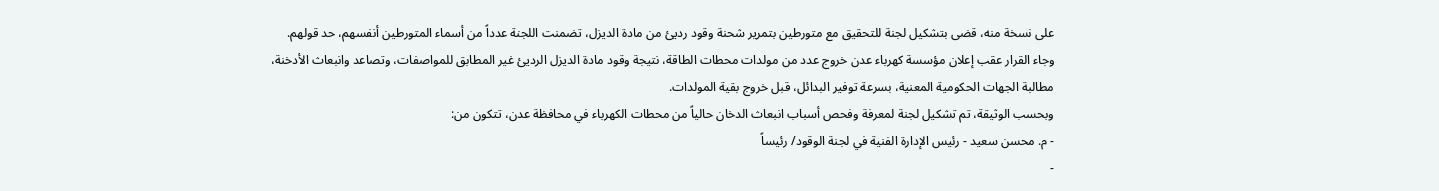على نسخة منه، قضى بتشكيل لجنة للتحقيق مع متورطين بتمرير شحنة وقود رديئ من مادة الديزل، تضمنت اللجنة عدداً من أسماء المتورطين أنفسهم، حد قولهم.
وجاء القرار عقب إعلان مؤسسة كهرباء عدن خروج عدد من مولدات محطات الطاقة، نتيجة وقود مادة الديزل الرديئ غير المطابق للمواصفات، وتصاعد وانبعاث الأدخنة، مطالبة الجهات الحكومية المعنية، بسرعة توفير البدائل، قبل خروج بقية المولدات.
وبحسب الوثيقة، تم تشكيل لجنة لمعرفة وفحص أسباب انبعاث الدخان حالياً من محطات الكهرباء في محافظة عدن، تتكون من:
- م. محسن سعيد - رئيس الإدارة الفنية في لجنة الوقود/ رئيساً
-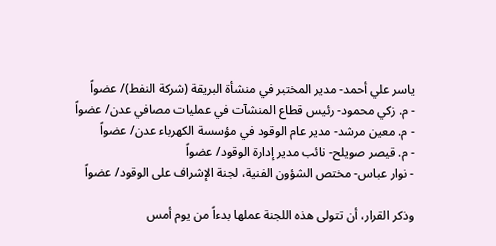ياسر علي أحمد- مدير المختبر في منشأة البريقة (شركة النفط)/ عضواً
- م. زكي محمود- رئيس قطاع المنشآت في عمليات مصافي عدن/ عضواً
- م. معين مرشد- مدير عام الوقود في مؤسسة الكهرباء عدن/ عضواً
- م. قيصر صويلح- نائب مدير إدارة الوقود/ عضواً
- نوار عباس- مختص الشؤون الفنية، لجنة الإشراف على الوقود/ عضواً

وذكر القرار، أن تتولى هذه اللجنة عملها بدءاً من يوم أمس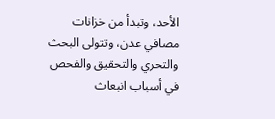الأحد، وتبدأ من خزانات مصافي عدن، وتتولى البحث والتحري والتحقيق والفحص في أسباب انبعاث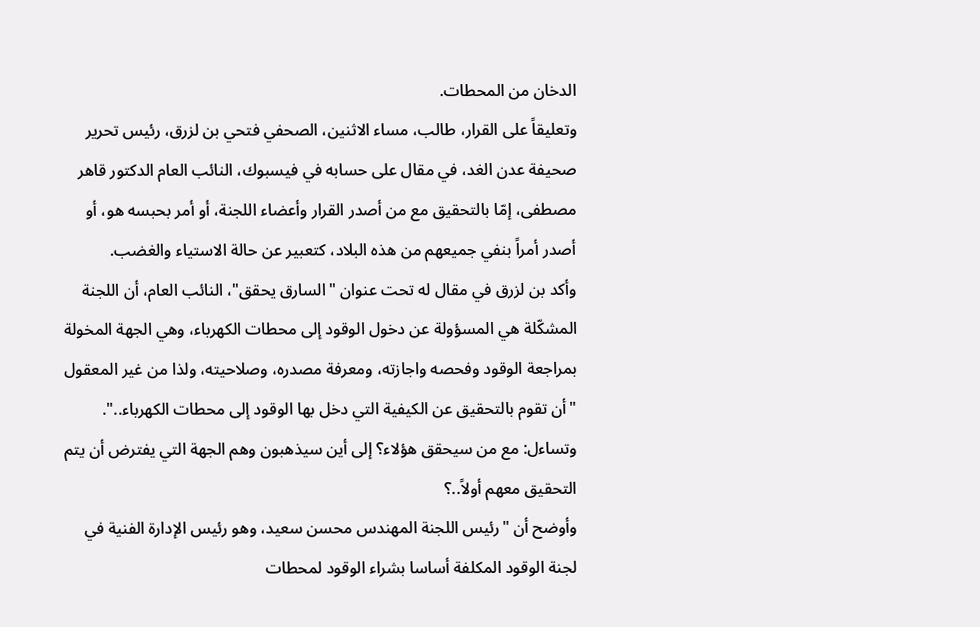الدخان من المحطات.
وتعليقاً على القرار، طالب، مساء الاثنين، الصحفي فتحي بن لزرق، رئيس تحرير صحيفة عدن الغد، في مقال على حسابه في فيسبوك، النائب العام الدكتور قاهر مصطفى، إمّا بالتحقيق مع من أصدر القرار وأعضاء اللجنة، أو أمر بحبسه هو، أو أصدر أمراً بنفي جميعهم من هذه البلاد، كتعبير عن حالة الاستياء والغضب.
وأكد بن لزرق في مقال له تحت عنوان "السارق يحقق"، النائب العام، أن اللجنة المشكّلة هي المسؤولة عن دخول الوقود إلى محطات الكهرباء، وهي الجهة المخولة بمراجعة الوقود وفحصه واجازته، ومعرفة مصدره، وصلاحيته، ولذا من غير المعقول "أن تقوم بالتحقيق عن الكيفية التي دخل بها الوقود إلى محطات الكهرباء..".
وتساءل: مع من سيحقق هؤلاء؟ إلى أين سيذهبون وهم الجهة التي يفترض أن يتم التحقيق معهم أولاً..؟
وأوضح أن "رئيس اللجنة المهندس محسن سعيد، وهو رئيس الإدارة الفنية في لجنة الوقود المكلفة أساسا بشراء الوقود لمحطات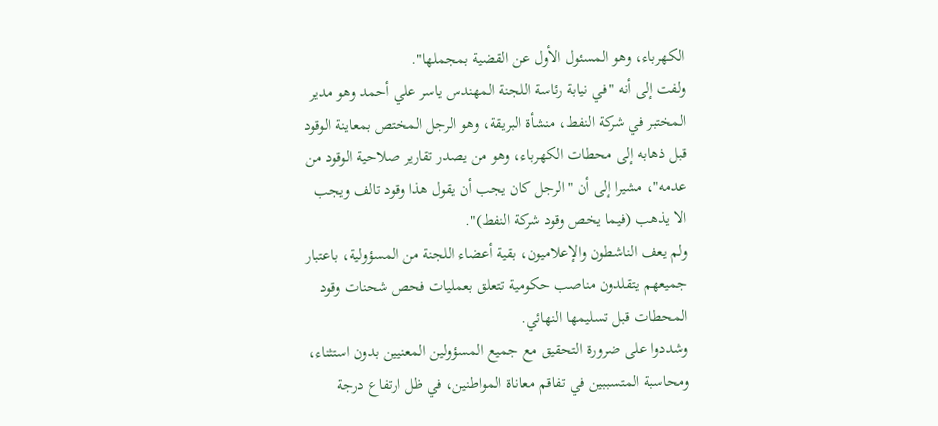الكهرباء، وهو المسئول الأول عن القضية بمجملها".
ولفت إلى أنه "في نيابة رئاسة اللجنة المهندس ياسر علي أحمد وهو مدير المختبر في شركة النفط، منشأة البريقة، وهو الرجل المختص بمعاينة الوقود قبل ذهابه إلى محطات الكهرباء، وهو من يصدر تقارير صلاحية الوقود من عدمه"، مشيرا إلى أن "الرجل كان يجب أن يقول هذا وقود تالف ويجب الا يذهب (فيما يخص وقود شركة النفط)".
ولم يعف الناشطون والإعلاميون، بقية أعضاء اللجنة من المسؤولية، باعتبار جميعهم يتقلدون مناصب حكومية تتعلق بعمليات فحص شحنات وقود المحطات قبل تسليمها النهائي.
وشددوا على ضرورة التحقيق مع جميع المسؤولين المعنيين بدون استثناء، ومحاسبة المتسببين في تفاقم معاناة المواطنين، في ظل ارتفاع درجة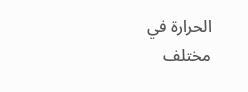الحرارة في مختلف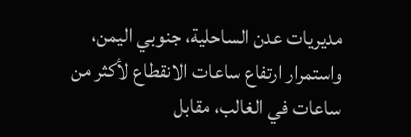مديريات عدن الساحلية، جنوبي اليمن، واستمرار ارتفاع ساعات الانقطاع لأكثر من ساعات في الغالب، مقابل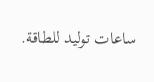ساعات توليد للطاقة.